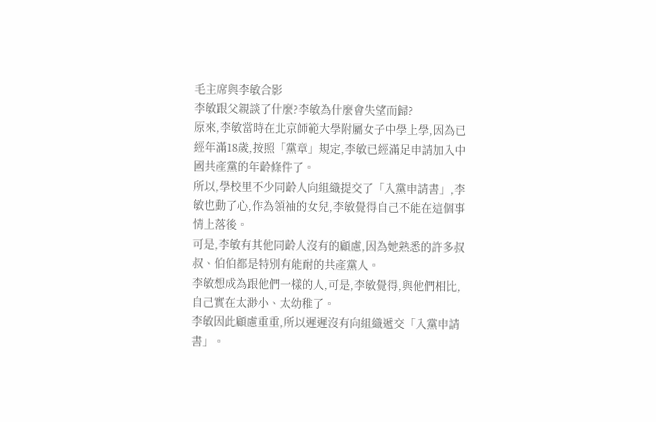毛主席與李敏合影
李敏跟父親談了什麼?李敏為什麼會失望而歸?
原來,李敏當時在北京師範大學附屬女子中學上學,因為已經年滿18歲,按照「黨章」規定,李敏已經滿足申請加入中國共產黨的年齡條件了。
所以,學校里不少同齡人向組織提交了「入黨申請書」,李敏也動了心,作為領袖的女兒,李敏覺得自己不能在這個事情上落後。
可是,李敏有其他同齡人沒有的顧慮,因為她熟悉的許多叔叔、伯伯都是特別有能耐的共產黨人。
李敏想成為跟他們一樣的人,可是,李敏覺得,與他們相比,自己實在太渺小、太幼稚了。
李敏因此顧慮重重,所以遲遲沒有向組織遞交「入黨申請書」。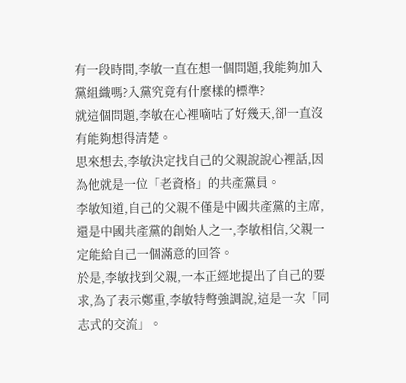有一段時間,李敏一直在想一個問題,我能夠加入黨組織嗎?入黨究竟有什麼樣的標準?
就這個問題,李敏在心裡嘀咕了好幾天,卻一直沒有能夠想得清楚。
思來想去,李敏決定找自己的父親說說心裡話,因為他就是一位「老資格」的共產黨員。
李敏知道,自己的父親不僅是中國共產黨的主席,還是中國共產黨的創始人之一,李敏相信,父親一定能給自己一個滿意的回答。
於是,李敏找到父親,一本正經地提出了自己的要求,為了表示鄭重,李敏特彆強調說,這是一次「同志式的交流」。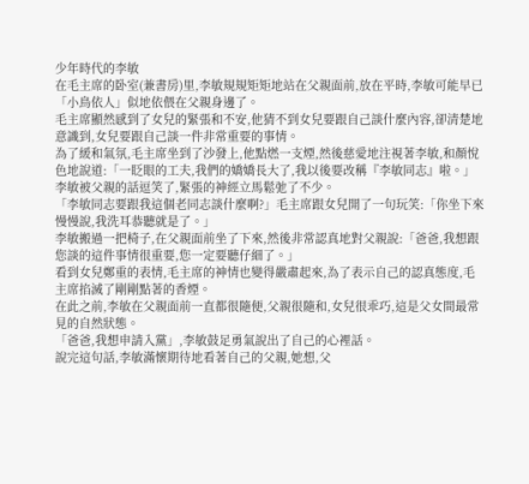少年時代的李敏
在毛主席的卧室(兼書房)里,李敏規規矩矩地站在父親面前,放在平時,李敏可能早已「小鳥依人」似地依偎在父親身邊了。
毛主席顯然感到了女兒的緊張和不安,他猜不到女兒要跟自己談什麼內容,卻清楚地意識到,女兒要跟自己談一件非常重要的事情。
為了緩和氣氛,毛主席坐到了沙發上,他點燃一支煙,然後慈愛地注視著李敏,和顏悅色地說道:「一眨眼的工夫,我們的嬌嬌長大了,我以後要改稱『李敏同志』啦。」
李敏被父親的話逗笑了,緊張的神經立馬鬆弛了不少。
「李敏同志要跟我這個老同志談什麼啊?」毛主席跟女兒開了一句玩笑:「你坐下來慢慢說,我洗耳恭聽就是了。」
李敏搬過一把椅子,在父親面前坐了下來,然後非常認真地對父親說:「爸爸,我想跟您談的這件事情很重要,您一定要聽仔細了。」
看到女兒鄭重的表情,毛主席的神情也變得嚴肅起來,為了表示自己的認真態度,毛主席掐滅了剛剛點著的香煙。
在此之前,李敏在父親面前一直都很隨便,父親很隨和,女兒很乖巧,這是父女間最常見的自然狀態。
「爸爸,我想申請入黨」,李敏鼓足勇氣說出了自己的心裡話。
說完這句話,李敏滿懷期待地看著自己的父親,她想,父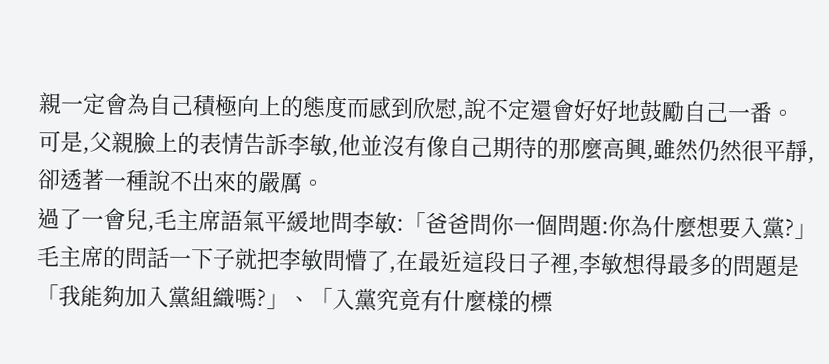親一定會為自己積極向上的態度而感到欣慰,說不定還會好好地鼓勵自己一番。
可是,父親臉上的表情告訴李敏,他並沒有像自己期待的那麼高興,雖然仍然很平靜,卻透著一種說不出來的嚴厲。
過了一會兒,毛主席語氣平緩地問李敏:「爸爸問你一個問題:你為什麼想要入黨?」
毛主席的問話一下子就把李敏問懵了,在最近這段日子裡,李敏想得最多的問題是「我能夠加入黨組織嗎?」、「入黨究竟有什麼樣的標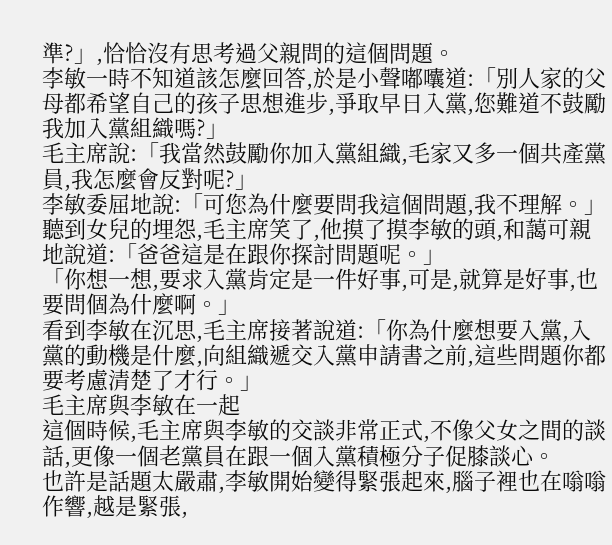準?」,恰恰沒有思考過父親問的這個問題。
李敏一時不知道該怎麼回答,於是小聲嘟囔道:「別人家的父母都希望自己的孩子思想進步,爭取早日入黨,您難道不鼓勵我加入黨組織嗎?」
毛主席說:「我當然鼓勵你加入黨組織,毛家又多一個共產黨員,我怎麼會反對呢?」
李敏委屈地說:「可您為什麼要問我這個問題,我不理解。」
聽到女兒的埋怨,毛主席笑了,他摸了摸李敏的頭,和藹可親地說道:「爸爸這是在跟你探討問題呢。」
「你想一想,要求入黨肯定是一件好事,可是,就算是好事,也要問個為什麼啊。」
看到李敏在沉思,毛主席接著說道:「你為什麼想要入黨,入黨的動機是什麼,向組織遞交入黨申請書之前,這些問題你都要考慮清楚了才行。」
毛主席與李敏在一起
這個時候,毛主席與李敏的交談非常正式,不像父女之間的談話,更像一個老黨員在跟一個入黨積極分子促膝談心。
也許是話題太嚴肅,李敏開始變得緊張起來,腦子裡也在嗡嗡作響,越是緊張,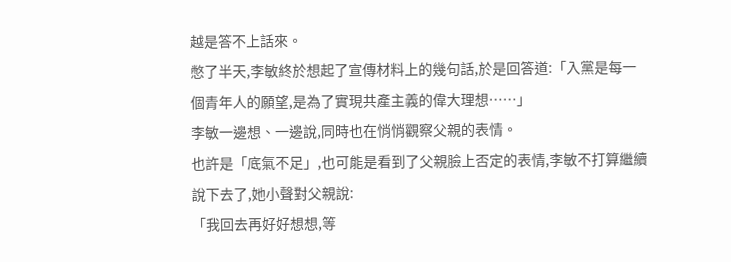越是答不上話來。
憋了半天,李敏終於想起了宣傳材料上的幾句話,於是回答道:「入黨是每一個青年人的願望,是為了實現共產主義的偉大理想……」
李敏一邊想、一邊說,同時也在悄悄觀察父親的表情。
也許是「底氣不足」,也可能是看到了父親臉上否定的表情,李敏不打算繼續說下去了,她小聲對父親說:
「我回去再好好想想,等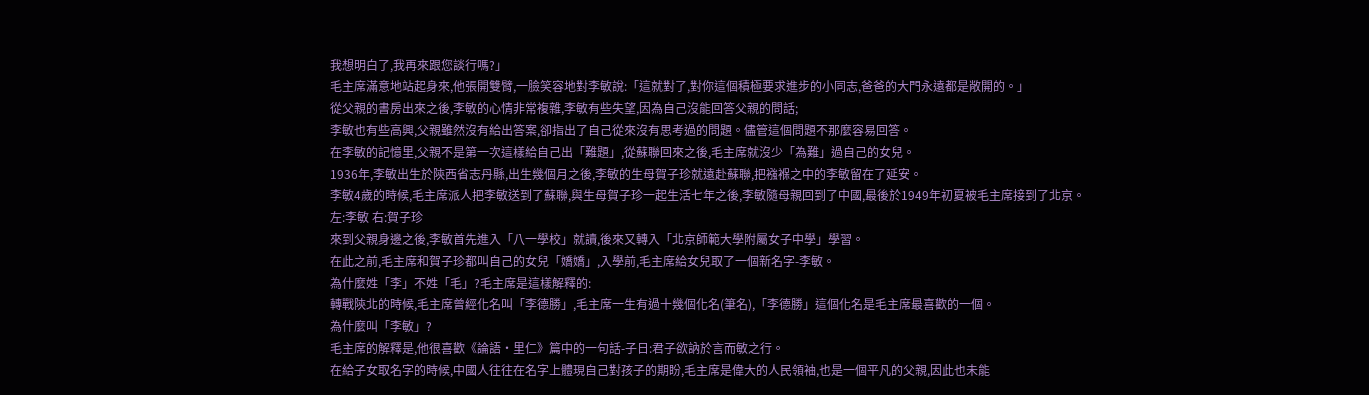我想明白了,我再來跟您談行嗎?」
毛主席滿意地站起身來,他張開雙臂,一臉笑容地對李敏說:「這就對了,對你這個積極要求進步的小同志,爸爸的大門永遠都是敞開的。」
從父親的書房出來之後,李敏的心情非常複雜,李敏有些失望,因為自己沒能回答父親的問話;
李敏也有些高興,父親雖然沒有給出答案,卻指出了自己從來沒有思考過的問題。儘管這個問題不那麼容易回答。
在李敏的記憶里,父親不是第一次這樣給自己出「難題」,從蘇聯回來之後,毛主席就沒少「為難」過自己的女兒。
1936年,李敏出生於陝西省志丹縣,出生幾個月之後,李敏的生母賀子珍就遠赴蘇聯,把襁褓之中的李敏留在了延安。
李敏4歲的時候,毛主席派人把李敏送到了蘇聯,與生母賀子珍一起生活七年之後,李敏隨母親回到了中國,最後於1949年初夏被毛主席接到了北京。
左:李敏 右:賀子珍
來到父親身邊之後,李敏首先進入「八一學校」就讀,後來又轉入「北京師範大學附屬女子中學」學習。
在此之前,毛主席和賀子珍都叫自己的女兒「嬌嬌」,入學前,毛主席給女兒取了一個新名字-李敏。
為什麼姓「李」不姓「毛」?毛主席是這樣解釋的:
轉戰陝北的時候,毛主席曾經化名叫「李德勝」,毛主席一生有過十幾個化名(筆名),「李德勝」這個化名是毛主席最喜歡的一個。
為什麼叫「李敏」?
毛主席的解釋是,他很喜歡《論語·里仁》篇中的一句話-子日:君子欲訥於言而敏之行。
在給子女取名字的時候,中國人往往在名字上體現自己對孩子的期盼,毛主席是偉大的人民領袖,也是一個平凡的父親,因此也未能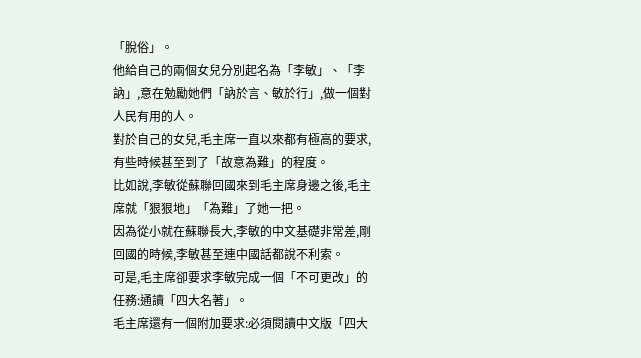「脫俗」。
他給自己的兩個女兒分別起名為「李敏」、「李訥」,意在勉勵她們「訥於言、敏於行」,做一個對人民有用的人。
對於自己的女兒,毛主席一直以來都有極高的要求,有些時候甚至到了「故意為難」的程度。
比如說,李敏從蘇聯回國來到毛主席身邊之後,毛主席就「狠狠地」「為難」了她一把。
因為從小就在蘇聯長大,李敏的中文基礎非常差,剛回國的時候,李敏甚至連中國話都說不利索。
可是,毛主席卻要求李敏完成一個「不可更改」的任務:通讀「四大名著」。
毛主席還有一個附加要求:必須閱讀中文版「四大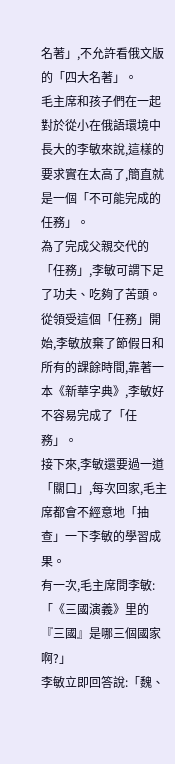名著」,不允許看俄文版的「四大名著」。
毛主席和孩子們在一起
對於從小在俄語環境中長大的李敏來說,這樣的要求實在太高了,簡直就是一個「不可能完成的任務」。
為了完成父親交代的「任務」,李敏可謂下足了功夫、吃夠了苦頭。
從領受這個「任務」開始,李敏放棄了節假日和所有的課餘時間,靠著一本《新華字典》,李敏好不容易完成了「任務」。
接下來,李敏還要過一道「關口」,每次回家,毛主席都會不經意地「抽查」一下李敏的學習成果。
有一次,毛主席問李敏:「《三國演義》里的『三國』是哪三個國家啊?」
李敏立即回答說:「魏、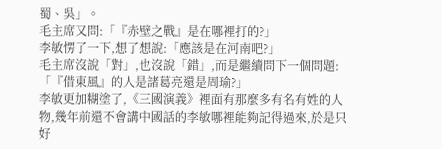蜀、吳」。
毛主席又問:「『赤壁之戰』是在哪裡打的?」
李敏愣了一下,想了想說:「應該是在河南吧?」
毛主席沒說「對」,也沒說「錯」,而是繼續問下一個問題:「『借東風』的人是諸葛亮還是周瑜?」
李敏更加糊塗了,《三國演義》裡面有那麼多有名有姓的人物,幾年前還不會講中國話的李敏哪裡能夠記得過來,於是只好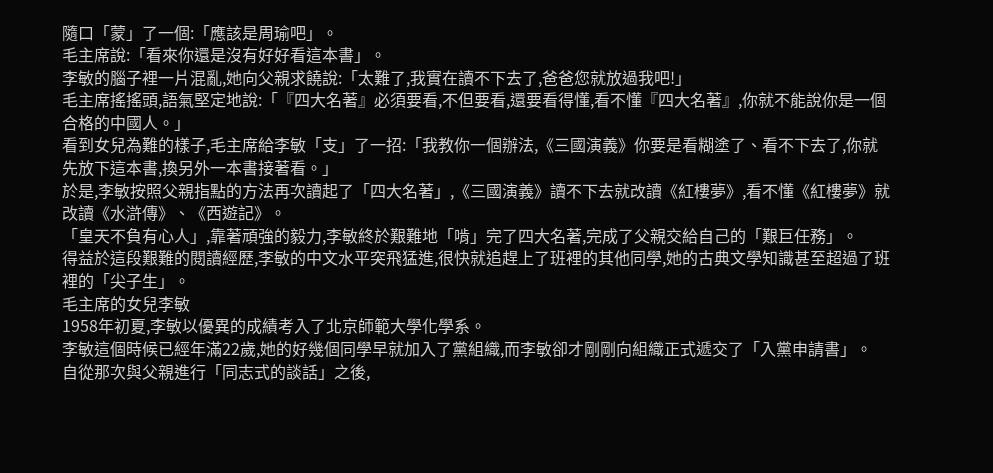隨口「蒙」了一個:「應該是周瑜吧」。
毛主席說:「看來你還是沒有好好看這本書」。
李敏的腦子裡一片混亂,她向父親求饒說:「太難了,我實在讀不下去了,爸爸您就放過我吧!」
毛主席搖搖頭,語氣堅定地說:「『四大名著』必須要看,不但要看,還要看得懂,看不懂『四大名著』,你就不能說你是一個合格的中國人。」
看到女兒為難的樣子,毛主席給李敏「支」了一招:「我教你一個辦法,《三國演義》你要是看糊塗了、看不下去了,你就先放下這本書,換另外一本書接著看。」
於是,李敏按照父親指點的方法再次讀起了「四大名著」,《三國演義》讀不下去就改讀《紅樓夢》,看不懂《紅樓夢》就改讀《水滸傳》、《西遊記》。
「皇天不負有心人」,靠著頑強的毅力,李敏終於艱難地「啃」完了四大名著,完成了父親交給自己的「艱巨任務」。
得益於這段艱難的閱讀經歷,李敏的中文水平突飛猛進,很快就追趕上了班裡的其他同學,她的古典文學知識甚至超過了班裡的「尖子生」。
毛主席的女兒李敏
1958年初夏,李敏以優異的成績考入了北京師範大學化學系。
李敏這個時候已經年滿22歲,她的好幾個同學早就加入了黨組織,而李敏卻才剛剛向組織正式遞交了「入黨申請書」。
自從那次與父親進行「同志式的談話」之後,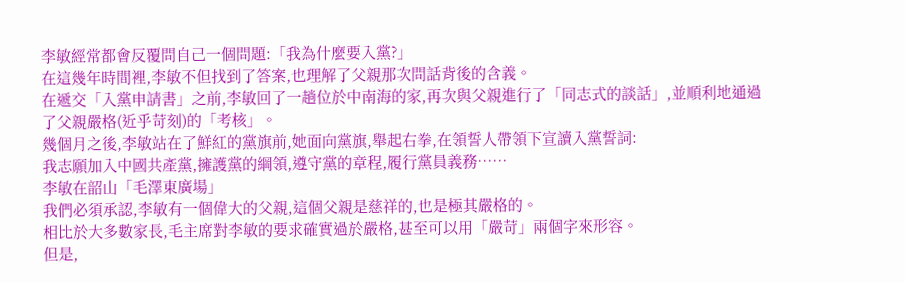李敏經常都會反覆問自己一個問題:「我為什麼要入黨?」
在這幾年時間裡,李敏不但找到了答案,也理解了父親那次問話背後的含義。
在遞交「入黨申請書」之前,李敏回了一趟位於中南海的家,再次與父親進行了「同志式的談話」,並順利地通過了父親嚴格(近乎苛刻)的「考核」。
幾個月之後,李敏站在了鮮紅的黨旗前,她面向黨旗,舉起右拳,在領誓人帶領下宣讀入黨誓詞:
我志願加入中國共產黨,擁護黨的綱領,遵守黨的章程,履行黨員義務……
李敏在韶山「毛澤東廣場」
我們必須承認,李敏有一個偉大的父親,這個父親是慈祥的,也是極其嚴格的。
相比於大多數家長,毛主席對李敏的要求確實過於嚴格,甚至可以用「嚴苛」兩個字來形容。
但是,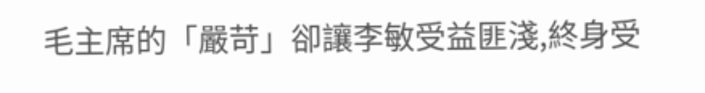毛主席的「嚴苛」卻讓李敏受益匪淺,終身受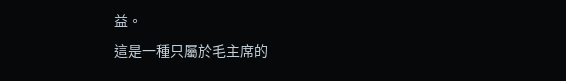益。
這是一種只屬於毛主席的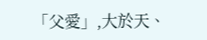「父愛」,大於天、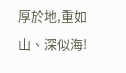厚於地,重如山、深似海!